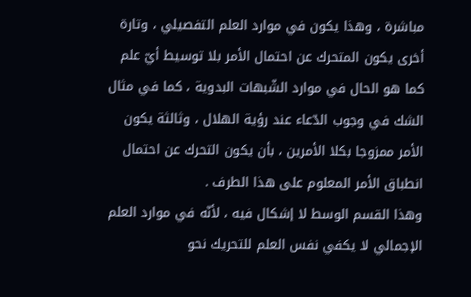مباشرة ، وهذا يكون في موارد العلم التفصيلي ، وتارة أخرى يكون المتحرك عن احتمال الأمر بلا توسيط أيّ علم كما هو الحال في موارد الشّبهات البدوية ، كما في مثال الشك في وجوب الدّعاء عند رؤية الهلال ، وثالثة يكون الأمر ممزوجا بكلا الأمرين ، بأن يكون التحرك عن احتمال انطباق الأمر المعلوم على هذا الطرف .
وهذا القسم الوسط لا إشكال فيه ، لأنّه في موارد العلم الإجمالي لا يكفي نفس العلم للتحريك نحو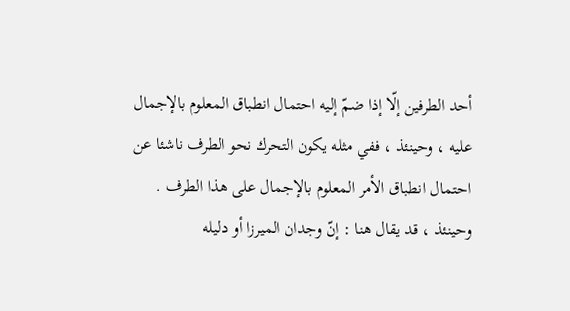أحد الطرفين إلّا إذا ضمّ إليه احتمال انطباق المعلوم بالإجمال عليه ، وحينئذ ، ففي مثله يكون التحرك نحو الطرف ناشئا عن احتمال انطباق الأمر المعلوم بالإجمال على هذا الطرف .
وحينئذ ، قد يقال هنا : إنّ وجدان الميرزا أو دليله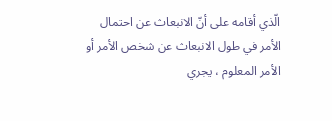الّذي أقامه على أنّ الانبعاث عن احتمال الأمر في طول الانبعاث عن شخص الأمر أو الأمر المعلوم ، يجري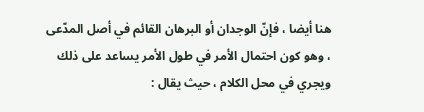هنا أيضا ، فإنّ الوجدان أو البرهان القائم في أصل المدّعى ، وهو كون احتمال الأمر في طول الأمر يساعد على ذلك ويجري في محل الكلام ، حيث يقال :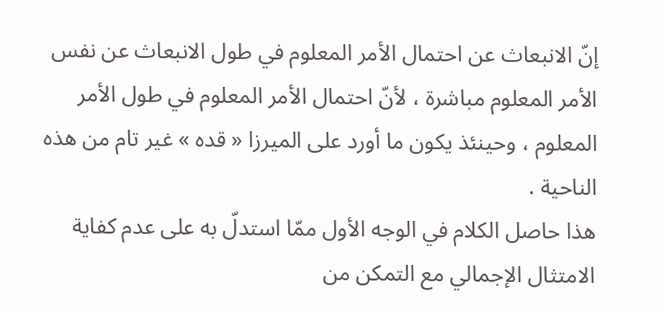إنّ الانبعاث عن احتمال الأمر المعلوم في طول الانبعاث عن نفس الأمر المعلوم مباشرة ، لأنّ احتمال الأمر المعلوم في طول الأمر المعلوم ، وحينئذ يكون ما أورد على الميرزا « قده » غير تام من هذه الناحية .
هذا حاصل الكلام في الوجه الأول ممّا استدلّ به على عدم كفاية الامتثال الإجمالي مع التمكن من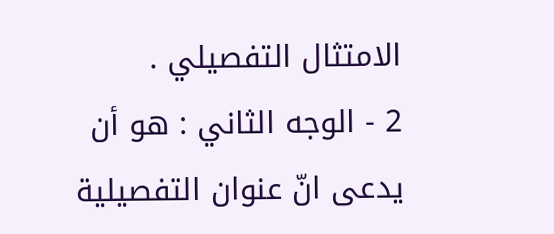الامتثال التفصيلي .
2 - الوجه الثاني : هو أن يدعى انّ عنوان التفصيلية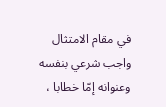في مقام الامتثال واجب شرعي بنفسه وعنوانه إمّا خطابا ،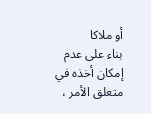أو ملاكا
بناء على عدم إمكان أخذه في متعلق الأمر ،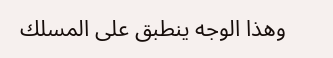وهذا الوجه ينطبق على المسلك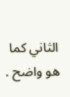الثاني كما هو واضح .